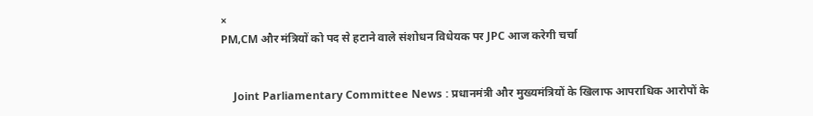×
PM,CM और मंत्रियों को पद से हटाने वाले संशोधन विधेयक पर JPC आज करेगी चर्चा


    Joint Parliamentary Committee News : प्रधानमंत्री और मुख्यमंत्रियों के खिलाफ आपराधिक आरोपों के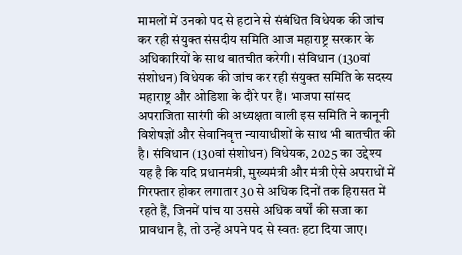मामलों में उनको पद से हटाने से संबंधित विधेयक की जांच कर रही संयुक्त संसदीय समिति आज महाराष्ट्र सरकार के अधिकारियों के साथ बातचीत करेगी। संविधान (130वां संशोधन) विधेयक की जांच कर रही संयुक्त समिति के सदस्य महाराष्ट्र और ओडिशा के दौरे पर हैं। भाजपा सांसद अपराजिता सारंगी की अध्यक्षता वाली इस समिति ने कानूनी विशेषज्ञों और सेवानिवृत्त न्यायाधीशों के साथ भी बातचीत की है। संविधान (130वां संशोधन) विधेयक, 2025 का उद्देश्य यह है कि यदि प्रधानमंत्री, मुख्यमंत्री और मंत्री ऐसे अपराधों में गिरफ्तार होकर लगातार 30 से अधिक दिनों तक हिरासत में रहते हैं, जिनमें पांच या उससे अधिक वर्षों की सजा का प्रावधान है, तो उन्हें अपने पद से स्वतः हटा दिया जाए।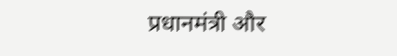प्रधानमंत्री और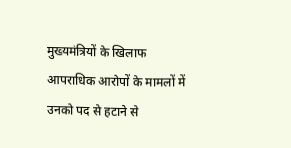मुख्यमंत्रियों के खिलाफ आपराधिक आरोपों के मामलों में उनको पद से हटाने से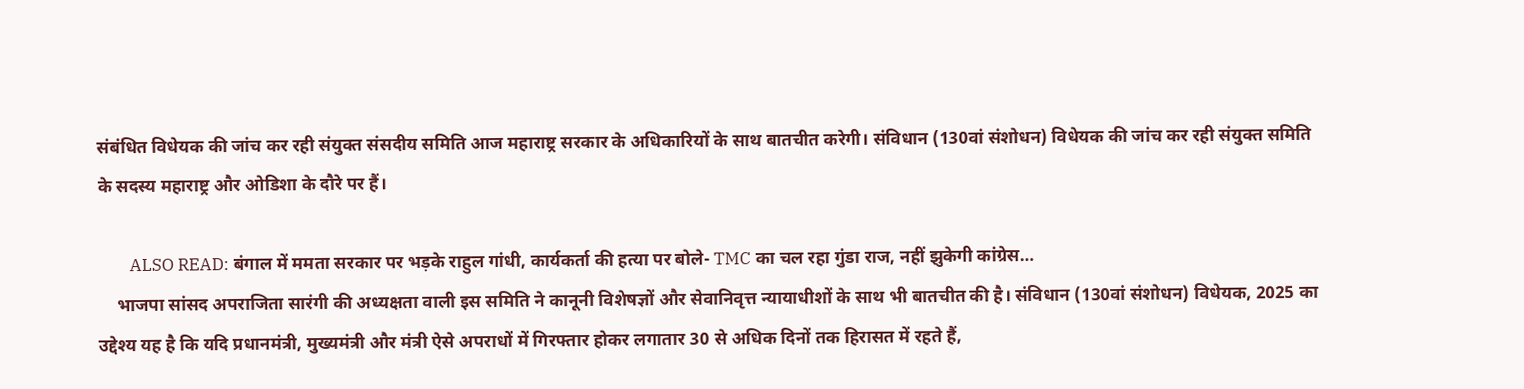संबंधित विधेयक की जांच कर रही संयुक्त संसदीय समिति आज महाराष्ट्र सरकार के अधिकारियों के साथ बातचीत करेगी। संविधान (130वां संशोधन) विधेयक की जांच कर रही संयुक्त समिति के सदस्य महाराष्ट्र और ओडिशा के दौरे पर हैं।

        ALSO READ: बंगाल में ममता सरकार पर भड़के राहुल गांधी, कार्यकर्ता की हत्‍या पर बोले- TMC का चल रहा गुंडा राज, नहीं झुकेगी कांग्रेस…
    भाजपा सांसद अपराजिता सारंगी की अध्यक्षता वाली इस समिति ने कानूनी विशेषज्ञों और सेवानिवृत्त न्यायाधीशों के साथ भी बातचीत की है। संविधान (130वां संशोधन) विधेयक, 2025 का उद्देश्य यह है कि यदि प्रधानमंत्री, मुख्यमंत्री और मंत्री ऐसे अपराधों में गिरफ्तार होकर लगातार 30 से अधिक दिनों तक हिरासत में रहते हैं,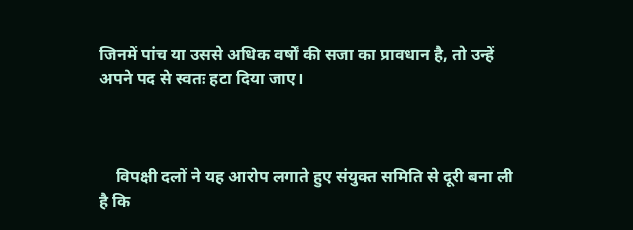जिनमें पांच या उससे अधिक वर्षों की सजा का प्रावधान है, तो उन्हें अपने पद से स्वतः हटा दिया जाए।



    विपक्षी दलों ने यह आरोप लगाते हुए संयुक्त समिति से दूरी बना ली है कि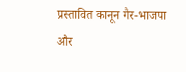प्रस्तावित कानून गैर-भाजपा और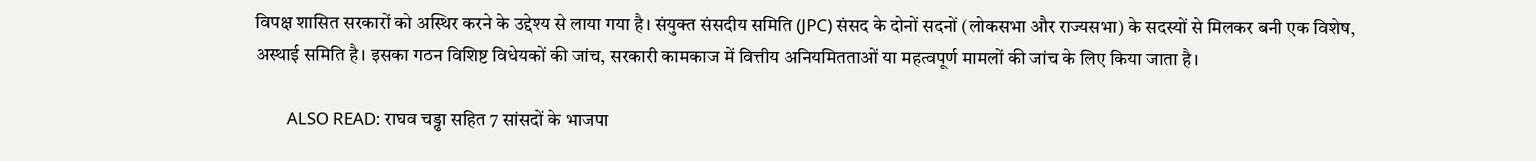विपक्ष शासित सरकारों को अस्थिर करने के उद्देश्य से लाया गया है। संयुक्त संसदीय समिति (JPC) संसद के दोनों सदनों (लोकसभा और राज्यसभा) के सदस्यों से मिलकर बनी एक विशेष, अस्थाई समिति है। इसका गठन विशिष्ट विधेयकों की जांच, सरकारी कामकाज में वित्तीय अनियमितताओं या महत्वपूर्ण मामलों की जांच के लिए किया जाता है।

        ALSO READ: राघव चड्ढा सहित 7 सांसदों के भाजपा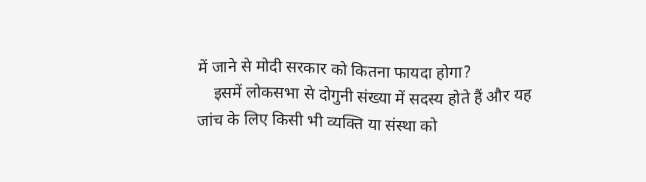में जाने से मोदी सरकार को कितना फायदा होगा?
    इसमें लोकसभा से दोगुनी संख्या में सदस्य होते हैं और यह जांच के लिए किसी भी व्यक्ति या संस्था को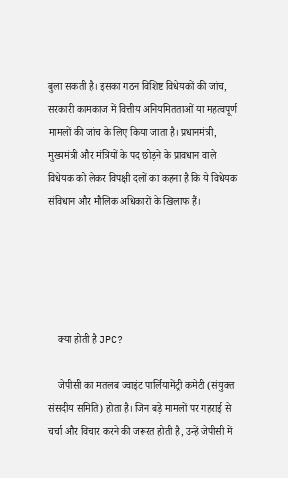बुला सकती है। इसका गठन विशिष्ट विधेयकों की जांच, सरकारी कामकाज में वित्तीय अनियमितताओं या महत्वपूर्ण मामलों की जांच के लिए किया जाता है। प्रधानमंत्री, मुख्यमंत्री और मंत्रियों के पद छोड़ने के प्रावधान वाले विधेयक को लेकर विपक्षी दलों का कहना है कि ये विधेयक संविधान और मौलिक अधिकारों के खिलाफ हैं।





    क्या होती है JPC?

    जेपीसी का मतलब ज्वाइंट पार्लियामेंट्री कमेटी (संयुक्त संसदीय समिति) होता है। जिन बड़े मामलों पर गहराई से चर्चा और विचार करने की जरूरत होती है, उन्हें जेपीसी में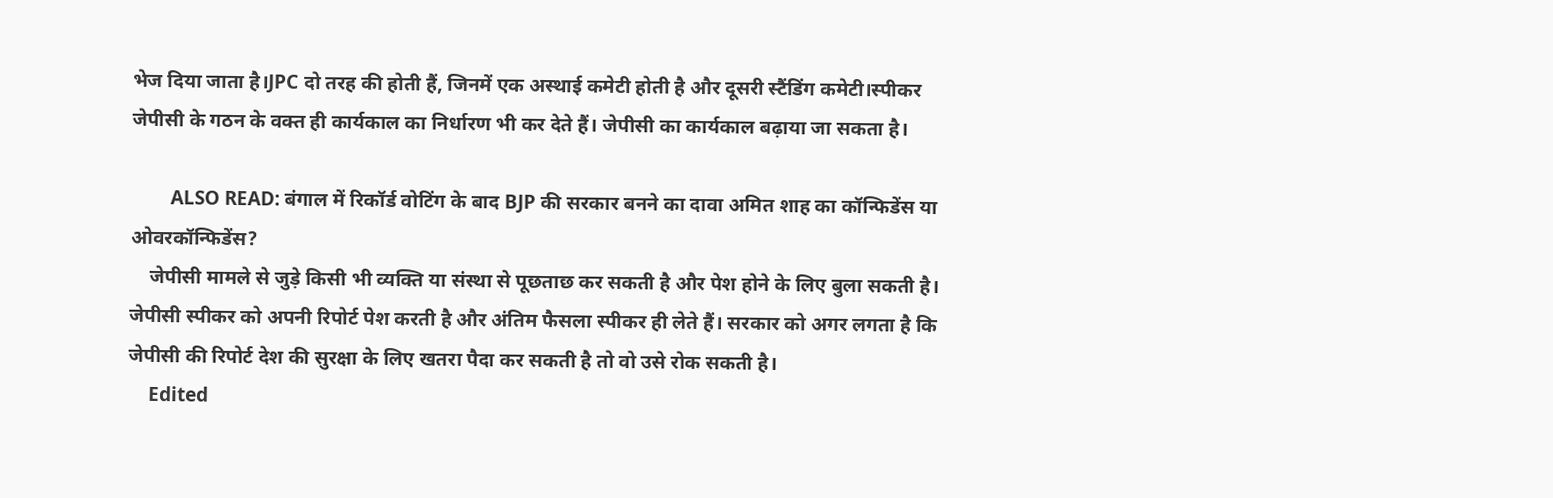भेज दिया जाता है।JPC दो तरह की होती हैं, जिनमें एक अस्थाई कमेटी होती है और दूसरी स्टैंडिंग कमेटी।स्पीकर जेपीसी के गठन के वक्त ही कार्यकाल का निर्धारण भी कर देते हैं। जेपीसी का कार्यकाल बढ़ाया जा सकता है।

        ALSO READ: बंगाल में रिकॉर्ड वोटिंग के बाद BJP की सरकार बनने का दावा अमित शाह का कॉन्फिडेंस या ओवरकॉन्फिडेंस?
    जेपीसी मामले से जुड़े किसी भी व्यक्ति या संस्था से पूछताछ कर सकती है और पेश होने के लिए बुला सकती है। जेपीसी स्पीकर को अपनी रिपोर्ट पेश करती है और अंतिम फैसला स्पीकर ही लेते हैं। सरकार को अगर लगता है कि जेपीसी की रिपोर्ट देश की सुरक्षा के लिए खतरा पैदा कर सकती है तो वो उसे रोक सकती है।
    Edited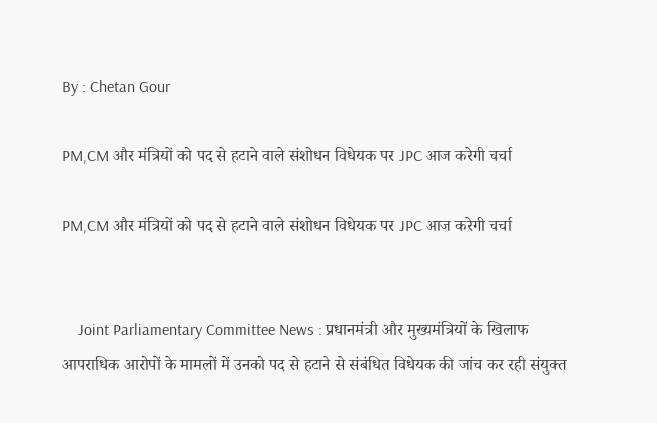By : Chetan Gour

PM,CM और मंत्रियों को पद से हटाने वाले संशोधन विधेयक पर JPC आज करेगी चर्चा

PM,CM और मंत्रियों को पद से हटाने वाले संशोधन विधेयक पर JPC आज करेगी चर्चा


    Joint Parliamentary Committee News : प्रधानमंत्री और मुख्यमंत्रियों के खिलाफ आपराधिक आरोपों के मामलों में उनको पद से हटाने से संबंधित विधेयक की जांच कर रही संयुक्त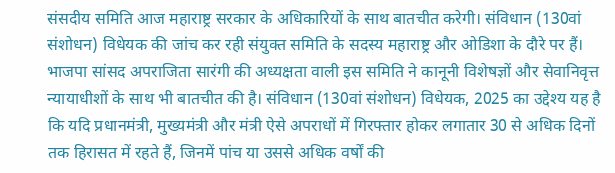संसदीय समिति आज महाराष्ट्र सरकार के अधिकारियों के साथ बातचीत करेगी। संविधान (130वां संशोधन) विधेयक की जांच कर रही संयुक्त समिति के सदस्य महाराष्ट्र और ओडिशा के दौरे पर हैं। भाजपा सांसद अपराजिता सारंगी की अध्यक्षता वाली इस समिति ने कानूनी विशेषज्ञों और सेवानिवृत्त न्यायाधीशों के साथ भी बातचीत की है। संविधान (130वां संशोधन) विधेयक, 2025 का उद्देश्य यह है कि यदि प्रधानमंत्री, मुख्यमंत्री और मंत्री ऐसे अपराधों में गिरफ्तार होकर लगातार 30 से अधिक दिनों तक हिरासत में रहते हैं, जिनमें पांच या उससे अधिक वर्षों की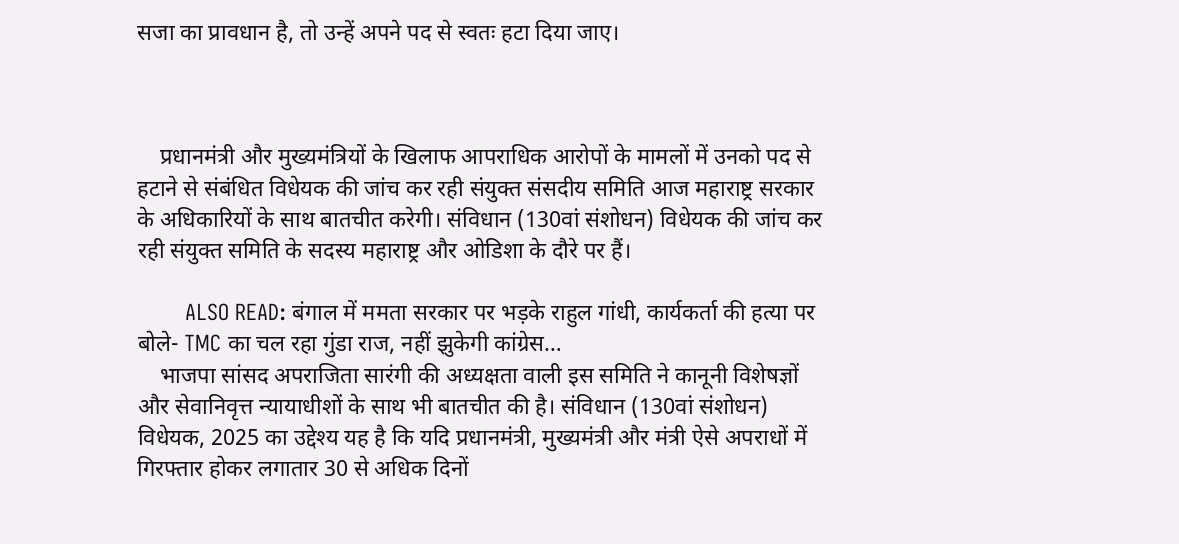सजा का प्रावधान है, तो उन्हें अपने पद से स्वतः हटा दिया जाए।



    प्रधानमंत्री और मुख्यमंत्रियों के खिलाफ आपराधिक आरोपों के मामलों में उनको पद से हटाने से संबंधित विधेयक की जांच कर रही संयुक्त संसदीय समिति आज महाराष्ट्र सरकार के अधिकारियों के साथ बातचीत करेगी। संविधान (130वां संशोधन) विधेयक की जांच कर रही संयुक्त समिति के सदस्य महाराष्ट्र और ओडिशा के दौरे पर हैं।

        ALSO READ: बंगाल में ममता सरकार पर भड़के राहुल गांधी, कार्यकर्ता की हत्‍या पर बोले- TMC का चल रहा गुंडा राज, नहीं झुकेगी कांग्रेस…
    भाजपा सांसद अपराजिता सारंगी की अध्यक्षता वाली इस समिति ने कानूनी विशेषज्ञों और सेवानिवृत्त न्यायाधीशों के साथ भी बातचीत की है। संविधान (130वां संशोधन) विधेयक, 2025 का उद्देश्य यह है कि यदि प्रधानमंत्री, मुख्यमंत्री और मंत्री ऐसे अपराधों में गिरफ्तार होकर लगातार 30 से अधिक दिनों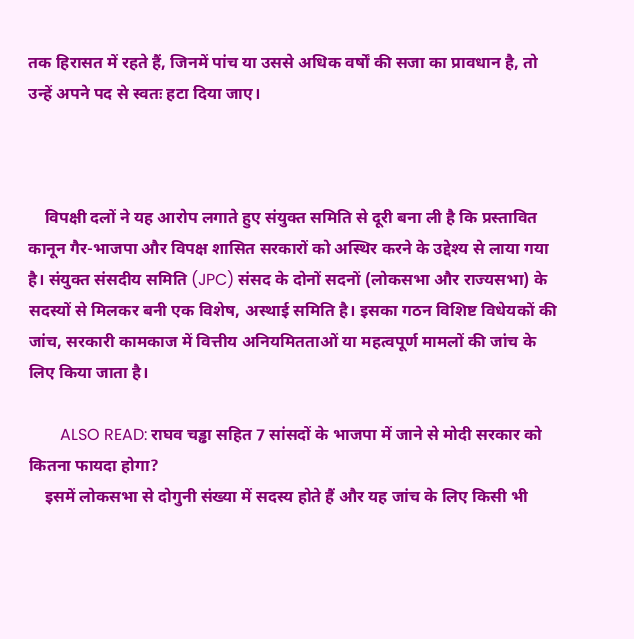तक हिरासत में रहते हैं, जिनमें पांच या उससे अधिक वर्षों की सजा का प्रावधान है, तो उन्हें अपने पद से स्वतः हटा दिया जाए।



    विपक्षी दलों ने यह आरोप लगाते हुए संयुक्त समिति से दूरी बना ली है कि प्रस्तावित कानून गैर-भाजपा और विपक्ष शासित सरकारों को अस्थिर करने के उद्देश्य से लाया गया है। संयुक्त संसदीय समिति (JPC) संसद के दोनों सदनों (लोकसभा और राज्यसभा) के सदस्यों से मिलकर बनी एक विशेष, अस्थाई समिति है। इसका गठन विशिष्ट विधेयकों की जांच, सरकारी कामकाज में वित्तीय अनियमितताओं या महत्वपूर्ण मामलों की जांच के लिए किया जाता है।

        ALSO READ: राघव चड्ढा सहित 7 सांसदों के भाजपा में जाने से मोदी सरकार को कितना फायदा होगा?
    इसमें लोकसभा से दोगुनी संख्या में सदस्य होते हैं और यह जांच के लिए किसी भी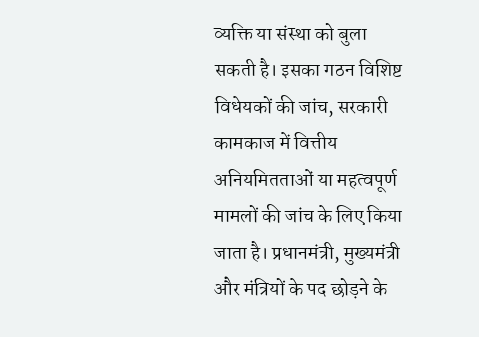व्यक्ति या संस्था को बुला सकती है। इसका गठन विशिष्ट विधेयकों की जांच, सरकारी कामकाज में वित्तीय अनियमितताओं या महत्वपूर्ण मामलों की जांच के लिए किया जाता है। प्रधानमंत्री, मुख्यमंत्री और मंत्रियों के पद छोड़ने के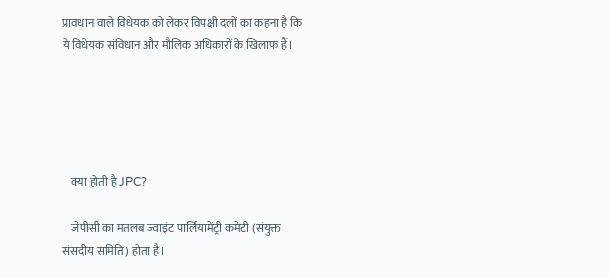प्रावधान वाले विधेयक को लेकर विपक्षी दलों का कहना है कि ये विधेयक संविधान और मौलिक अधिकारों के खिलाफ हैं।





    क्या होती है JPC?

    जेपीसी का मतलब ज्वाइंट पार्लियामेंट्री कमेटी (संयुक्त संसदीय समिति) होता है।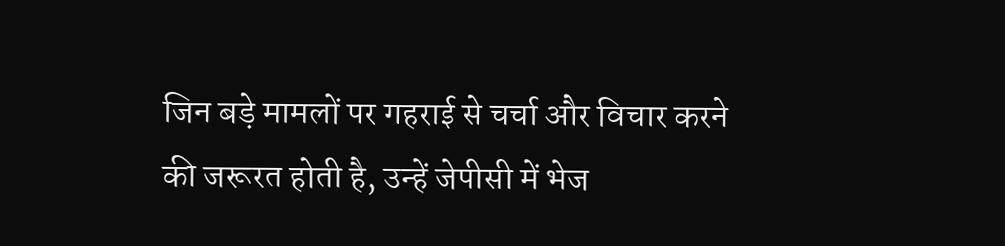जिन बड़े मामलों पर गहराई से चर्चा और विचार करने की जरूरत होती है, उन्हें जेपीसी में भेज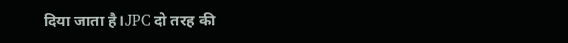दिया जाता है।JPC दो तरह की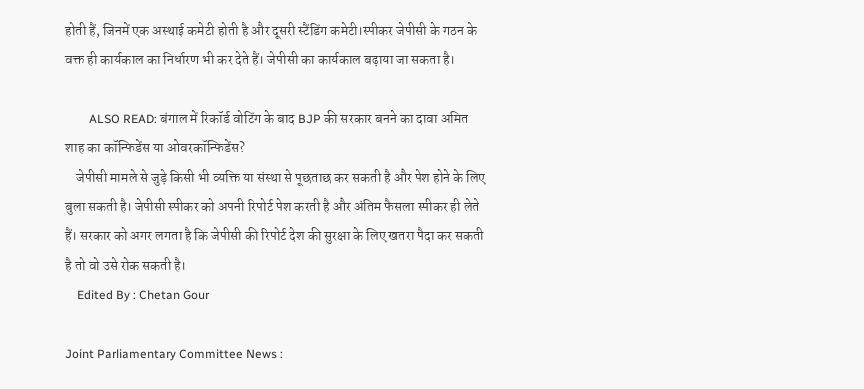होती हैं, जिनमें एक अस्थाई कमेटी होती है और दूसरी स्टैंडिंग कमेटी।स्पीकर जेपीसी के गठन के वक्त ही कार्यकाल का निर्धारण भी कर देते हैं। जेपीसी का कार्यकाल बढ़ाया जा सकता है।

        ALSO READ: बंगाल में रिकॉर्ड वोटिंग के बाद BJP की सरकार बनने का दावा अमित शाह का कॉन्फिडेंस या ओवरकॉन्फिडेंस?
    जेपीसी मामले से जुड़े किसी भी व्यक्ति या संस्था से पूछताछ कर सकती है और पेश होने के लिए बुला सकती है। जेपीसी स्पीकर को अपनी रिपोर्ट पेश करती है और अंतिम फैसला स्पीकर ही लेते हैं। सरकार को अगर लगता है कि जेपीसी की रिपोर्ट देश की सुरक्षा के लिए खतरा पैदा कर सकती है तो वो उसे रोक सकती है।
    Edited By : Chetan Gour

Joint Parliamentary Committee News :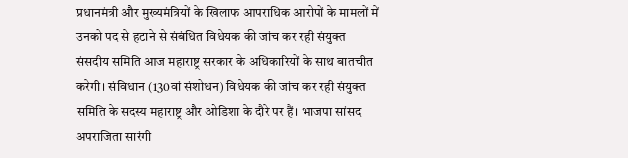प्रधानमंत्री और मुख्यमंत्रियों के खिलाफ आपराधिक आरोपों के मामलों में उनको पद से हटाने से संबंधित विधेयक की जांच कर रही संयुक्त संसदीय समिति आज महाराष्ट्र सरकार के अधिकारियों के साथ बातचीत करेगी। संविधान (130वां संशोधन) विधेयक की जांच कर रही संयुक्त समिति के सदस्य महाराष्ट्र और ओडिशा के दौरे पर हैं। भाजपा सांसद अपराजिता सारंगी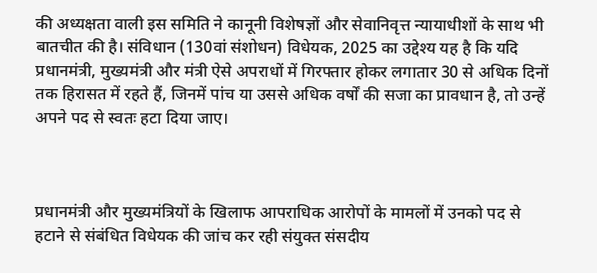की अध्यक्षता वाली इस समिति ने कानूनी विशेषज्ञों और सेवानिवृत्त न्यायाधीशों के साथ भी बातचीत की है। संविधान (130वां संशोधन) विधेयक, 2025 का उद्देश्य यह है कि यदि प्रधानमंत्री, मुख्यमंत्री और मंत्री ऐसे अपराधों में गिरफ्तार होकर लगातार 30 से अधिक दिनों तक हिरासत में रहते हैं, जिनमें पांच या उससे अधिक वर्षों की सजा का प्रावधान है, तो उन्हें अपने पद से स्वतः हटा दिया जाए।



प्रधानमंत्री और मुख्यमंत्रियों के खिलाफ आपराधिक आरोपों के मामलों में उनको पद से हटाने से संबंधित विधेयक की जांच कर रही संयुक्त संसदीय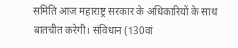समिति आज महाराष्ट्र सरकार के अधिकारियों के साथ बातचीत करेगी। संविधान (130वां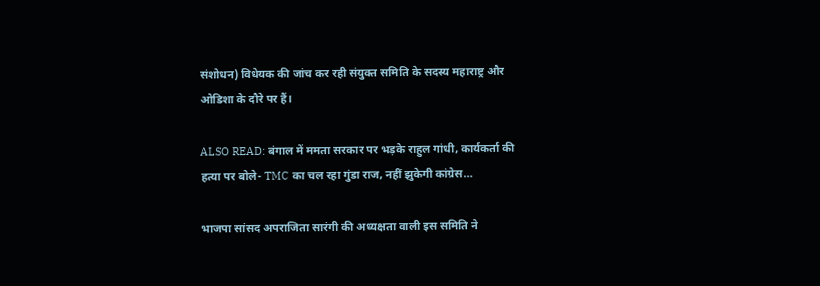संशोधन) विधेयक की जांच कर रही संयुक्त समिति के सदस्य महाराष्ट्र और ओडिशा के दौरे पर हैं।

ALSO READ: बंगाल में ममता सरकार पर भड़के राहुल गांधी, कार्यकर्ता की हत्‍या पर बोले- TMC का चल रहा गुंडा राज, नहीं झुकेगी कांग्रेस…

भाजपा सांसद अपराजिता सारंगी की अध्यक्षता वाली इस समिति ने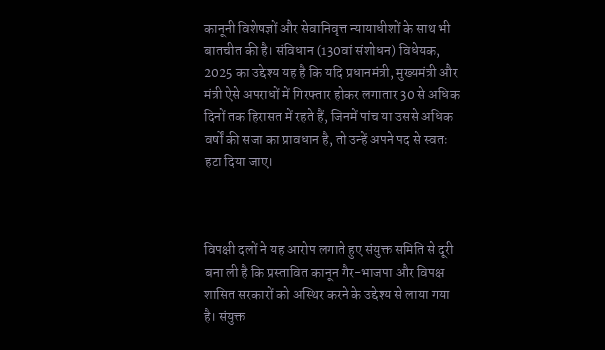कानूनी विशेषज्ञों और सेवानिवृत्त न्यायाधीशों के साथ भी बातचीत की है। संविधान (130वां संशोधन) विधेयक, 2025 का उद्देश्य यह है कि यदि प्रधानमंत्री, मुख्यमंत्री और मंत्री ऐसे अपराधों में गिरफ्तार होकर लगातार 30 से अधिक दिनों तक हिरासत में रहते हैं, जिनमें पांच या उससे अधिक वर्षों की सजा का प्रावधान है, तो उन्हें अपने पद से स्वतः हटा दिया जाए।



विपक्षी दलों ने यह आरोप लगाते हुए संयुक्त समिति से दूरी बना ली है कि प्रस्तावित कानून गैर-भाजपा और विपक्ष शासित सरकारों को अस्थिर करने के उद्देश्य से लाया गया है। संयुक्त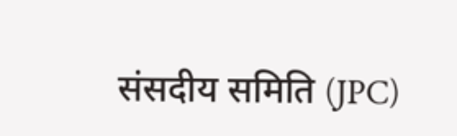संसदीय समिति (JPC)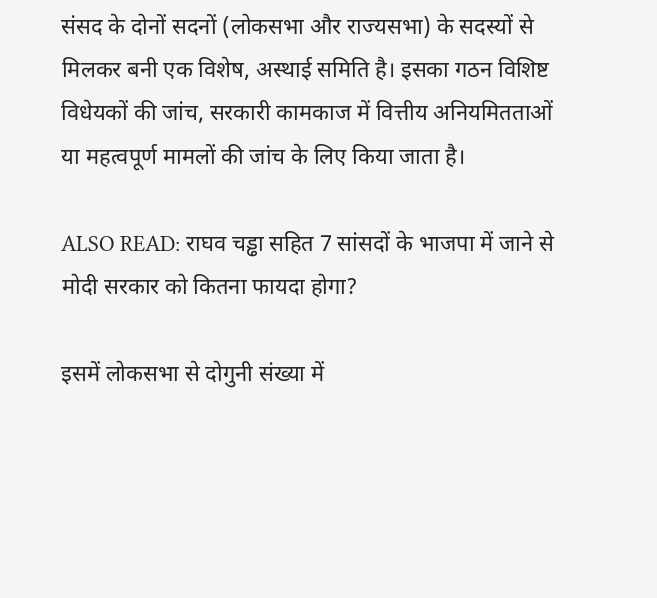संसद के दोनों सदनों (लोकसभा और राज्यसभा) के सदस्यों से मिलकर बनी एक विशेष, अस्थाई समिति है। इसका गठन विशिष्ट विधेयकों की जांच, सरकारी कामकाज में वित्तीय अनियमितताओं या महत्वपूर्ण मामलों की जांच के लिए किया जाता है।

ALSO READ: राघव चड्ढा सहित 7 सांसदों के भाजपा में जाने से मोदी सरकार को कितना फायदा होगा?

इसमें लोकसभा से दोगुनी संख्या में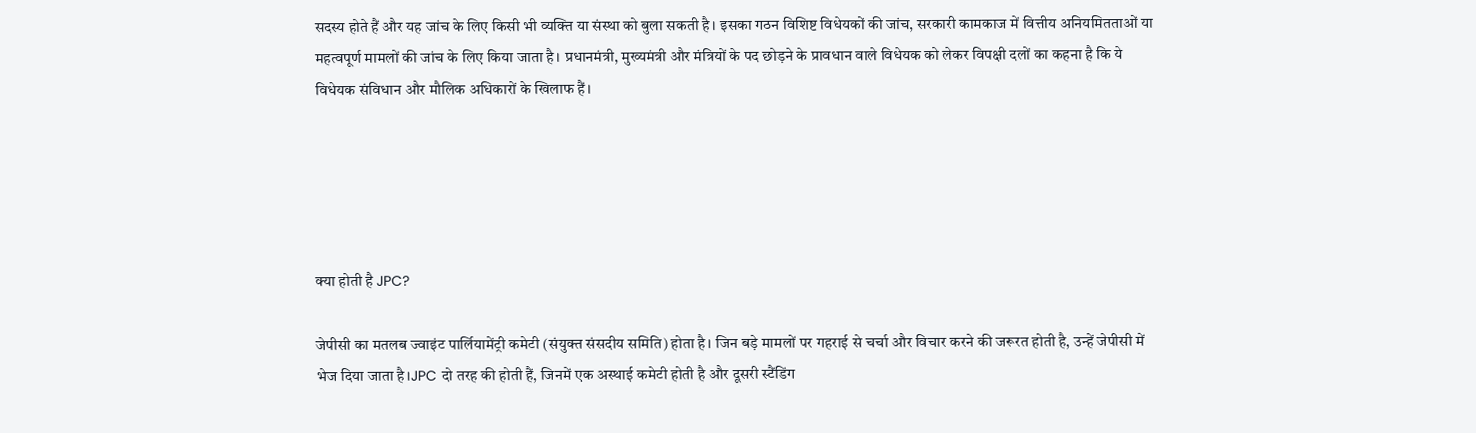सदस्य होते हैं और यह जांच के लिए किसी भी व्यक्ति या संस्था को बुला सकती है। इसका गठन विशिष्ट विधेयकों की जांच, सरकारी कामकाज में वित्तीय अनियमितताओं या महत्वपूर्ण मामलों की जांच के लिए किया जाता है। प्रधानमंत्री, मुख्यमंत्री और मंत्रियों के पद छोड़ने के प्रावधान वाले विधेयक को लेकर विपक्षी दलों का कहना है कि ये विधेयक संविधान और मौलिक अधिकारों के खिलाफ हैं।





क्या होती है JPC?

जेपीसी का मतलब ज्वाइंट पार्लियामेंट्री कमेटी (संयुक्त संसदीय समिति) होता है। जिन बड़े मामलों पर गहराई से चर्चा और विचार करने की जरूरत होती है, उन्हें जेपीसी में भेज दिया जाता है।JPC दो तरह की होती हैं, जिनमें एक अस्थाई कमेटी होती है और दूसरी स्टैंडिंग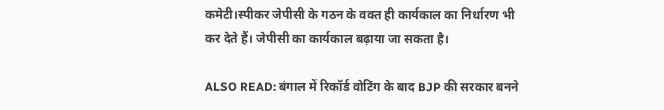कमेटी।स्पीकर जेपीसी के गठन के वक्त ही कार्यकाल का निर्धारण भी कर देते हैं। जेपीसी का कार्यकाल बढ़ाया जा सकता है।

ALSO READ: बंगाल में रिकॉर्ड वोटिंग के बाद BJP की सरकार बनने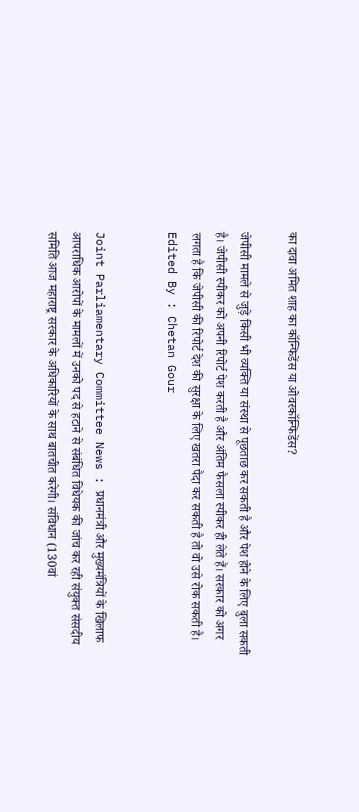का दावा अमित शाह का कॉन्फिडेंस या ओवरकॉन्फिडेंस?

जेपीसी मामले से जुड़े किसी भी व्यक्ति या संस्था से पूछताछ कर सकती है और पेश होने के लिए बुला सकती है। जेपीसी स्पीकर को अपनी रिपोर्ट पेश करती है और अंतिम फैसला स्पीकर ही लेते हैं। सरकार को अगर लगता है कि जेपीसी की रिपोर्ट देश की सुरक्षा के लिए खतरा पैदा कर सकती है तो वो उसे रोक सकती है।
Edited By : Chetan Gour


Joint Parliamentary Committee News : प्रधानमंत्री और मुख्यमंत्रियों के खिलाफ आपराधिक आरोपों के मामलों में उनको पद से हटाने से संबंधित विधेयक की जांच कर रही संयुक्त संसदीय समिति आज महाराष्ट्र सरकार के अधिकारियों के साथ बातचीत करेगी। संविधान (130वां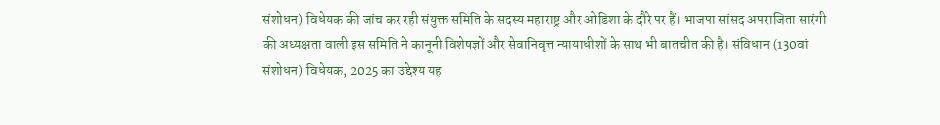संशोधन) विधेयक की जांच कर रही संयुक्त समिति के सदस्य महाराष्ट्र और ओडिशा के दौरे पर हैं। भाजपा सांसद अपराजिता सारंगी की अध्यक्षता वाली इस समिति ने कानूनी विशेषज्ञों और सेवानिवृत्त न्यायाधीशों के साथ भी बातचीत की है। संविधान (130वां संशोधन) विधेयक, 2025 का उद्देश्य यह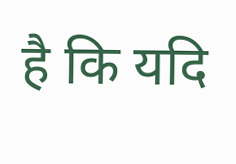है कि यदि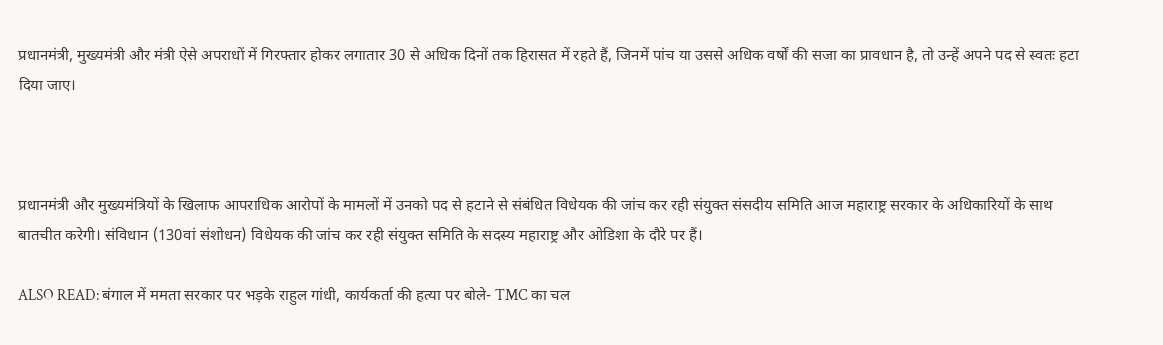प्रधानमंत्री, मुख्यमंत्री और मंत्री ऐसे अपराधों में गिरफ्तार होकर लगातार 30 से अधिक दिनों तक हिरासत में रहते हैं, जिनमें पांच या उससे अधिक वर्षों की सजा का प्रावधान है, तो उन्हें अपने पद से स्वतः हटा दिया जाए।



प्रधानमंत्री और मुख्यमंत्रियों के खिलाफ आपराधिक आरोपों के मामलों में उनको पद से हटाने से संबंधित विधेयक की जांच कर रही संयुक्त संसदीय समिति आज महाराष्ट्र सरकार के अधिकारियों के साथ बातचीत करेगी। संविधान (130वां संशोधन) विधेयक की जांच कर रही संयुक्त समिति के सदस्य महाराष्ट्र और ओडिशा के दौरे पर हैं।

ALSO READ: बंगाल में ममता सरकार पर भड़के राहुल गांधी, कार्यकर्ता की हत्‍या पर बोले- TMC का चल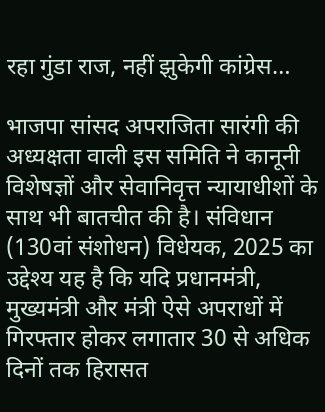रहा गुंडा राज, नहीं झुकेगी कांग्रेस…

भाजपा सांसद अपराजिता सारंगी की अध्यक्षता वाली इस समिति ने कानूनी विशेषज्ञों और सेवानिवृत्त न्यायाधीशों के साथ भी बातचीत की है। संविधान (130वां संशोधन) विधेयक, 2025 का उद्देश्य यह है कि यदि प्रधानमंत्री, मुख्यमंत्री और मंत्री ऐसे अपराधों में गिरफ्तार होकर लगातार 30 से अधिक दिनों तक हिरासत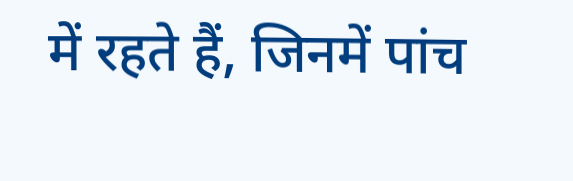में रहते हैं, जिनमें पांच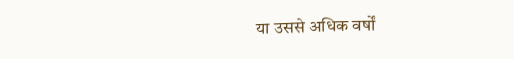या उससे अधिक वर्षों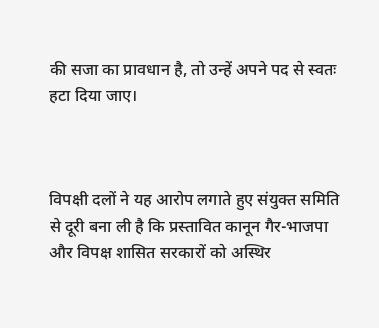की सजा का प्रावधान है, तो उन्हें अपने पद से स्वतः हटा दिया जाए।



विपक्षी दलों ने यह आरोप लगाते हुए संयुक्त समिति से दूरी बना ली है कि प्रस्तावित कानून गैर-भाजपा और विपक्ष शासित सरकारों को अस्थिर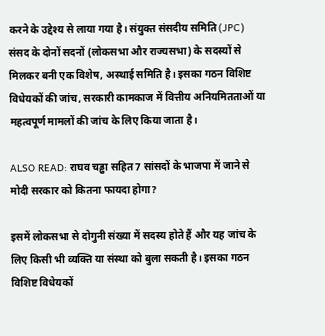करने के उद्देश्य से लाया गया है। संयुक्त संसदीय समिति (JPC) संसद के दोनों सदनों (लोकसभा और राज्यसभा) के सदस्यों से मिलकर बनी एक विशेष, अस्थाई समिति है। इसका गठन विशिष्ट विधेयकों की जांच, सरकारी कामकाज में वित्तीय अनियमितताओं या महत्वपूर्ण मामलों की जांच के लिए किया जाता है।

ALSO READ: राघव चड्ढा सहित 7 सांसदों के भाजपा में जाने से मोदी सरकार को कितना फायदा होगा?

इसमें लोकसभा से दोगुनी संख्या में सदस्य होते हैं और यह जांच के लिए किसी भी व्यक्ति या संस्था को बुला सकती है। इसका गठन विशिष्ट विधेयकों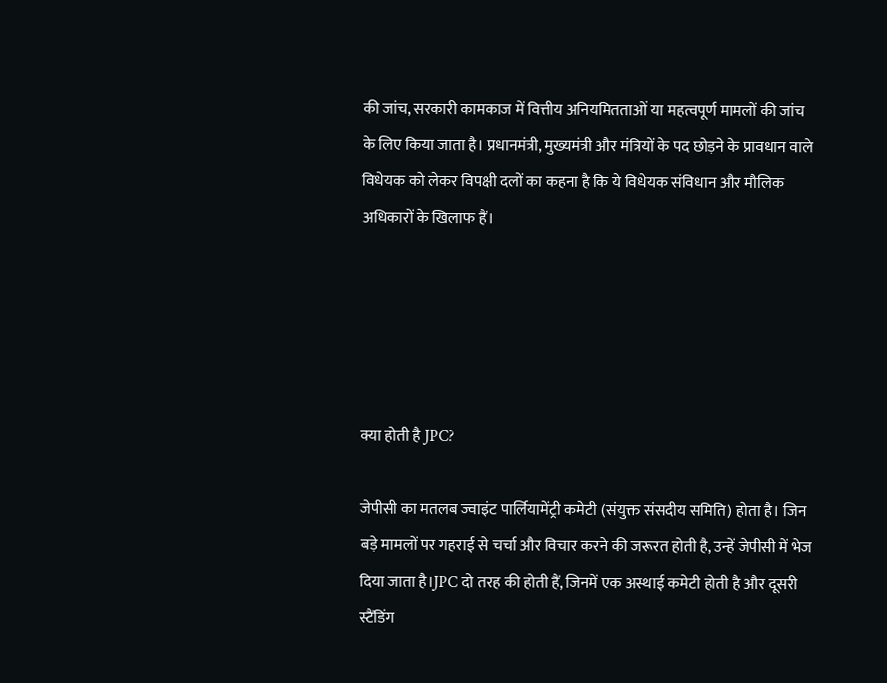की जांच, सरकारी कामकाज में वित्तीय अनियमितताओं या महत्वपूर्ण मामलों की जांच के लिए किया जाता है। प्रधानमंत्री, मुख्यमंत्री और मंत्रियों के पद छोड़ने के प्रावधान वाले विधेयक को लेकर विपक्षी दलों का कहना है कि ये विधेयक संविधान और मौलिक अधिकारों के खिलाफ हैं।





क्या होती है JPC?

जेपीसी का मतलब ज्वाइंट पार्लियामेंट्री कमेटी (संयुक्त संसदीय समिति) होता है। जिन बड़े मामलों पर गहराई से चर्चा और विचार करने की जरूरत होती है, उन्हें जेपीसी में भेज दिया जाता है।JPC दो तरह की होती हैं, जिनमें एक अस्थाई कमेटी होती है और दूसरी स्टैंडिंग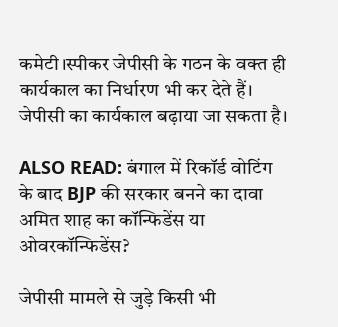कमेटी।स्पीकर जेपीसी के गठन के वक्त ही कार्यकाल का निर्धारण भी कर देते हैं। जेपीसी का कार्यकाल बढ़ाया जा सकता है।

ALSO READ: बंगाल में रिकॉर्ड वोटिंग के बाद BJP की सरकार बनने का दावा अमित शाह का कॉन्फिडेंस या ओवरकॉन्फिडेंस?

जेपीसी मामले से जुड़े किसी भी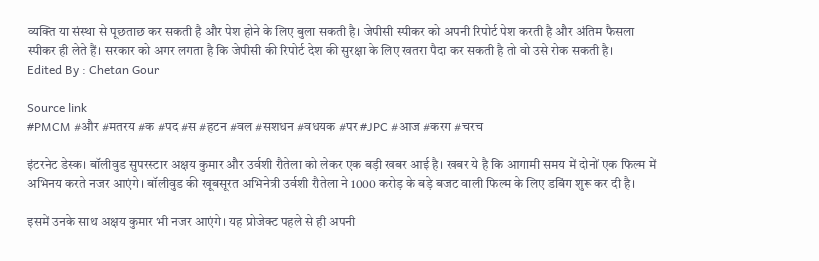व्यक्ति या संस्था से पूछताछ कर सकती है और पेश होने के लिए बुला सकती है। जेपीसी स्पीकर को अपनी रिपोर्ट पेश करती है और अंतिम फैसला स्पीकर ही लेते हैं। सरकार को अगर लगता है कि जेपीसी की रिपोर्ट देश की सुरक्षा के लिए खतरा पैदा कर सकती है तो वो उसे रोक सकती है।
Edited By : Chetan Gour

Source link
#PMCM #और #मतरय #क #पद #स #हटन #वल #सशधन #वधयक #पर #JPC #आज #करग #चरच

इंटरनेट डेस्क। बॉलीवुड सुपरस्टार अक्षय कुमार और उर्वशी रौतेला को लेकर एक बड़ी खबर आई है। खबर ये है कि आगामी समय में दोनों एक फिल्म में अभिनय करते नजर आएंगे। बॉलीवुड की खूबसूरत अभिनेत्री उर्वशी रौतेला ने 1000 करोड़ के बड़े बजट वाली फिल्म के लिए डबिंग शुरू कर दी है।

इसमें उनके साथ अक्षय कुमार भी नजर आएंगे। यह प्रोजेक्ट पहले से ही अपनी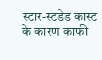स्टार-स्टडेड कास्ट के कारण काफी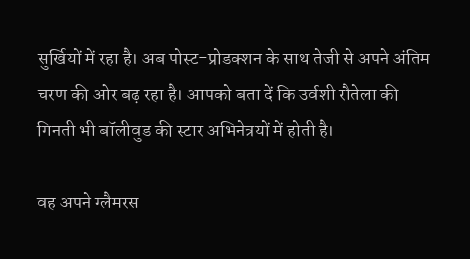सुर्खियों में रहा है। अब पोस्ट-प्रोडक्शन के साथ तेजी से अपने अंतिम चरण की ओर बढ़ रहा है। आपको बता दें कि उर्वशी रौतेला की गिनती भी बॉलीवुड की स्टार अभिनेत्रयों में होती है।

वह अपने ग्लैमरस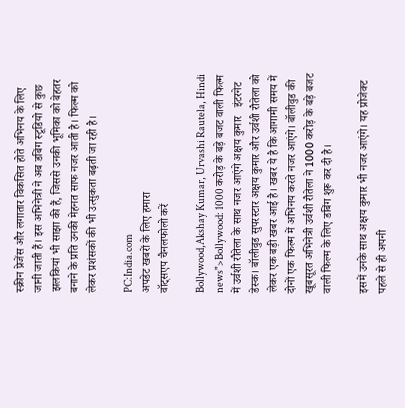स्क्रीन प्रेजेंस और लगातार विकसित होते अभिनय के लिए जानी जाती हैं। इस अभिनेत्री ने अब डबिंग स्टूडियो से कुछ झलकियां भी साझा की हैं, जिससे उनकी भूमिका को बेहतर बनाने के प्रति उनकी मेहनत साफ नजर आती है। फिल्म को लेकर प्रशंसकों की भी उत्सुकता बढ़ती जा रही है।

PC:India.com
अपडेट खबरों के लिए हमारा
वॉट्सएप चैनलफोलो करें

Bollywood,Akshay Kumar, Urvashi Rautela, Hindi news">Bollywood: 1000 करोड़ के बड़े बजट वाली फिल्म में उर्वशी रौतेला के साथ नजर आएंगे अक्षय कुमार   इंटरनेट डेस्क। बॉलीवुड सुपरस्टार अक्षय कुमार और उर्वशी रौतेला को लेकर एक बड़ी खबर आई है। खबर ये है कि आगामी समय में दोनों एक फिल्म में अभिनय करते नजर आएंगे। बॉलीवुड की खूबसूरत अभिनेत्री उर्वशी रौतेला ने 1000 करोड़ के बड़े बजट वाली फिल्म के लिए डबिंग शुरू कर दी है।

इसमें उनके साथ अक्षय कुमार भी नजर आएंगे। यह प्रोजेक्ट पहले से ही अपनी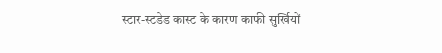स्टार-स्टडेड कास्ट के कारण काफी सुर्खियों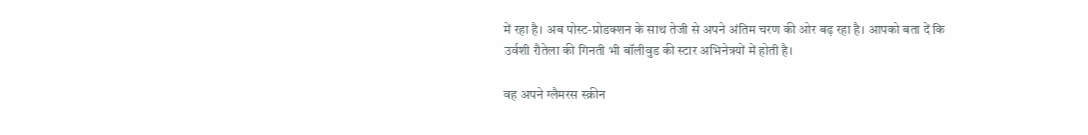में रहा है। अब पोस्ट-प्रोडक्शन के साथ तेजी से अपने अंतिम चरण की ओर बढ़ रहा है। आपको बता दें कि उर्वशी रौतेला की गिनती भी बॉलीवुड की स्टार अभिनेत्रयों में होती है।

वह अपने ग्लैमरस स्क्रीन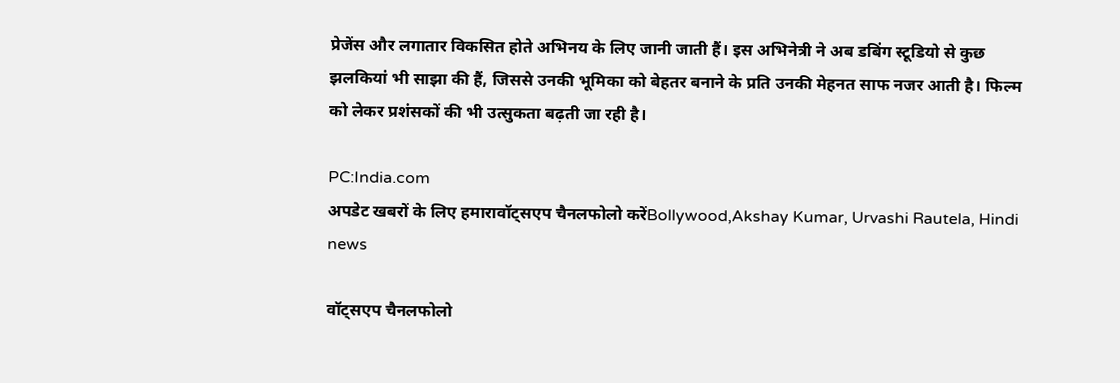प्रेजेंस और लगातार विकसित होते अभिनय के लिए जानी जाती हैं। इस अभिनेत्री ने अब डबिंग स्टूडियो से कुछ झलकियां भी साझा की हैं, जिससे उनकी भूमिका को बेहतर बनाने के प्रति उनकी मेहनत साफ नजर आती है। फिल्म को लेकर प्रशंसकों की भी उत्सुकता बढ़ती जा रही है।

PC:India.com
अपडेट खबरों के लिए हमारावॉट्सएप चैनलफोलो करेंBollywood,Akshay Kumar, Urvashi Rautela, Hindi news

वॉट्सएप चैनलफोलो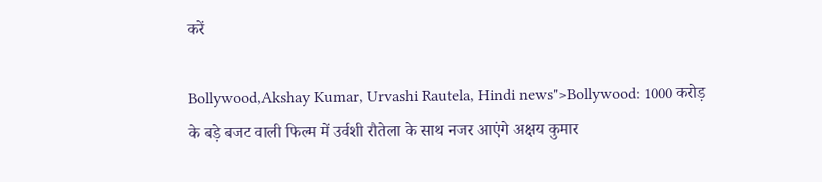करें

Bollywood,Akshay Kumar, Urvashi Rautela, Hindi news">Bollywood: 1000 करोड़ के बड़े बजट वाली फिल्म में उर्वशी रौतेला के साथ नजर आएंगे अक्षय कुमार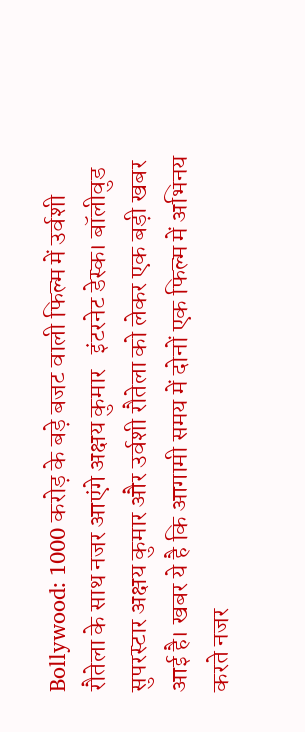Bollywood: 1000 करोड़ के बड़े बजट वाली फिल्म में उर्वशी रौतेला के साथ नजर आएंगे अक्षय कुमार   इंटरनेट डेस्क। बॉलीवुड सुपरस्टार अक्षय कुमार और उर्वशी रौतेला को लेकर एक बड़ी खबर आई है। खबर ये है कि आगामी समय में दोनों एक फिल्म में अभिनय करते नजर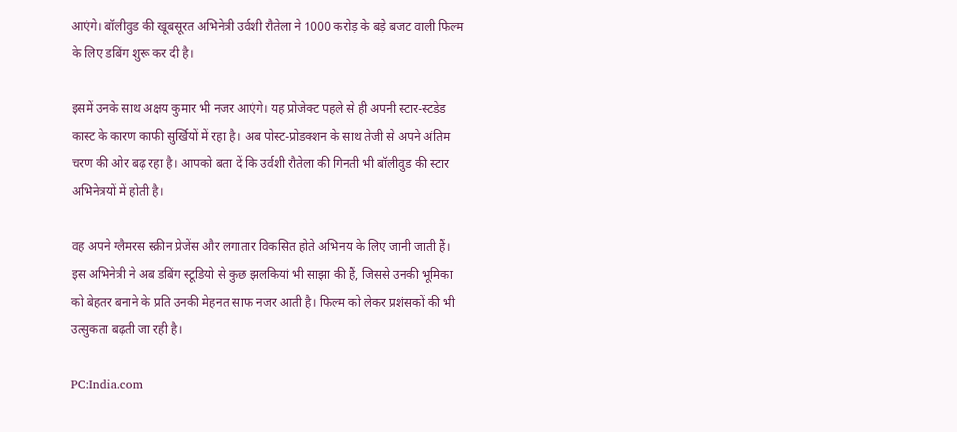आएंगे। बॉलीवुड की खूबसूरत अभिनेत्री उर्वशी रौतेला ने 1000 करोड़ के बड़े बजट वाली फिल्म के लिए डबिंग शुरू कर दी है।

इसमें उनके साथ अक्षय कुमार भी नजर आएंगे। यह प्रोजेक्ट पहले से ही अपनी स्टार-स्टडेड कास्ट के कारण काफी सुर्खियों में रहा है। अब पोस्ट-प्रोडक्शन के साथ तेजी से अपने अंतिम चरण की ओर बढ़ रहा है। आपको बता दें कि उर्वशी रौतेला की गिनती भी बॉलीवुड की स्टार अभिनेत्रयों में होती है।

वह अपने ग्लैमरस स्क्रीन प्रेजेंस और लगातार विकसित होते अभिनय के लिए जानी जाती हैं। इस अभिनेत्री ने अब डबिंग स्टूडियो से कुछ झलकियां भी साझा की हैं, जिससे उनकी भूमिका को बेहतर बनाने के प्रति उनकी मेहनत साफ नजर आती है। फिल्म को लेकर प्रशंसकों की भी उत्सुकता बढ़ती जा रही है।

PC:India.com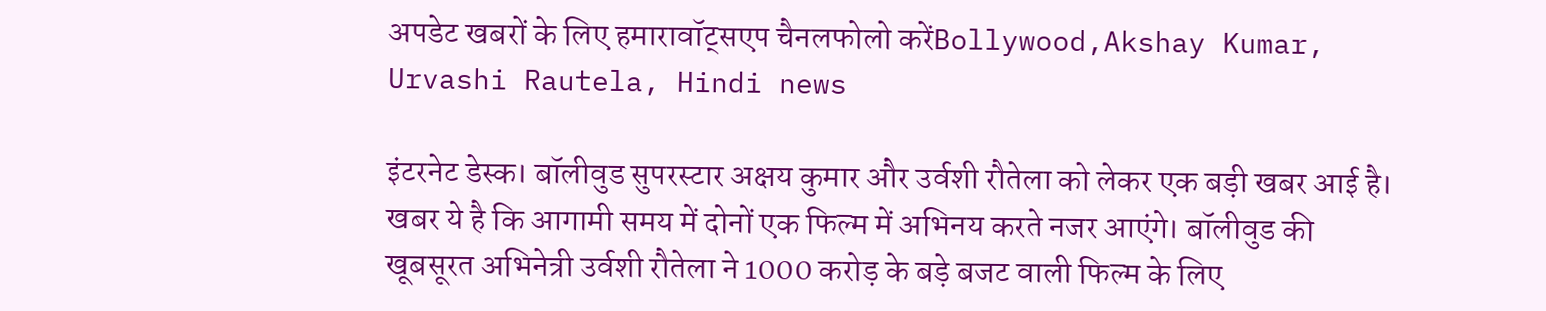अपडेट खबरों के लिए हमारावॉट्सएप चैनलफोलो करेंBollywood,Akshay Kumar, Urvashi Rautela, Hindi news

इंटरनेट डेस्क। बॉलीवुड सुपरस्टार अक्षय कुमार और उर्वशी रौतेला को लेकर एक बड़ी खबर आई है। खबर ये है कि आगामी समय में दोनों एक फिल्म में अभिनय करते नजर आएंगे। बॉलीवुड की खूबसूरत अभिनेत्री उर्वशी रौतेला ने 1000 करोड़ के बड़े बजट वाली फिल्म के लिए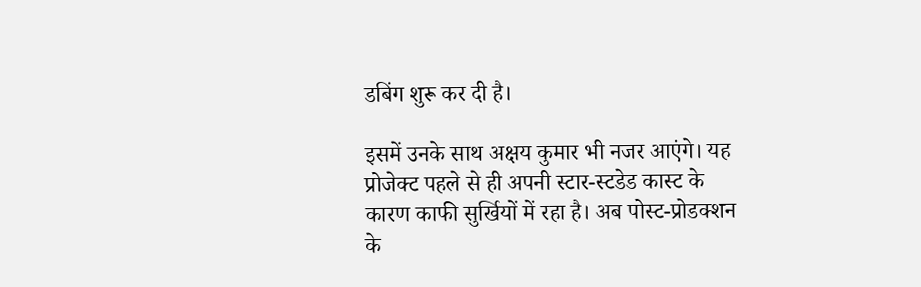डबिंग शुरू कर दी है।

इसमें उनके साथ अक्षय कुमार भी नजर आएंगे। यह प्रोजेक्ट पहले से ही अपनी स्टार-स्टडेड कास्ट के कारण काफी सुर्खियों में रहा है। अब पोस्ट-प्रोडक्शन के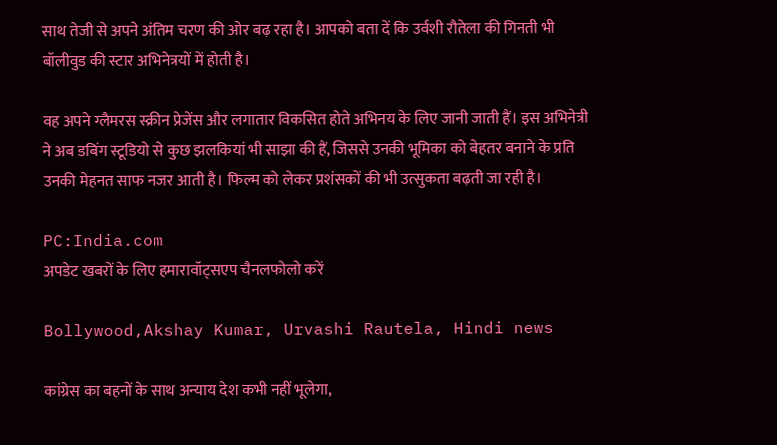साथ तेजी से अपने अंतिम चरण की ओर बढ़ रहा है। आपको बता दें कि उर्वशी रौतेला की गिनती भी बॉलीवुड की स्टार अभिनेत्रयों में होती है।

वह अपने ग्लैमरस स्क्रीन प्रेजेंस और लगातार विकसित होते अभिनय के लिए जानी जाती हैं। इस अभिनेत्री ने अब डबिंग स्टूडियो से कुछ झलकियां भी साझा की हैं, जिससे उनकी भूमिका को बेहतर बनाने के प्रति उनकी मेहनत साफ नजर आती है। फिल्म को लेकर प्रशंसकों की भी उत्सुकता बढ़ती जा रही है।

PC:India.com
अपडेट खबरों के लिए हमारावॉट्सएप चैनलफोलो करें

Bollywood,Akshay Kumar, Urvashi Rautela, Hindi news

कांग्रेस का बहनों के साथ अन्याय देश कभी नहीं भूलेगा,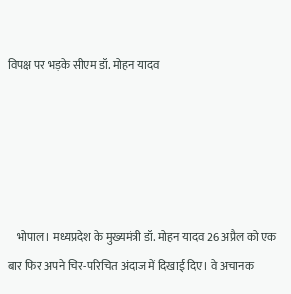विपक्ष पर भड़के सीएम डॉ. मोहन यादव





    भोपाल। मध्यप्रदेश के मुख्यमंत्री डॉ. मोहन यादव 26 अप्रैल को एक बार फिर अपने चिर-परिचित अंदाज में दिखाई दिए। वे अचानक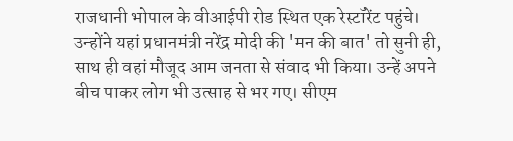राजधानी भोपाल के वीआईपी रोड स्थित एक रेस्टॉरेंट पहुंचे। उन्होंने यहां प्रधानमंत्री नरेंद्र मोदी की 'मन की बात' तो सुनी ही, साथ ही वहां मौजूद आम जनता से संवाद भी किया। उन्हें अपने बीच पाकर लोग भी उत्साह से भर गए। सीएम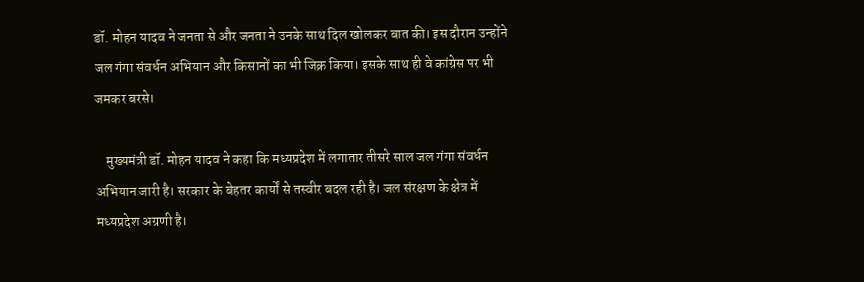डॉ. मोहन यादव ने जनता से और जनता ने उनके साथ दिल खोलकर बात की। इस दौरान उन्होंने जल गंगा संवर्धन अभियान और किसानों का भी जिक्र किया। इसके साथ ही वे कांग्रेस पर भी जमकर बरसे।

    मुख्यमंत्री डॉ. मोहन यादव ने कहा कि मध्यप्रदेश में लगातार तीसरे साल जल गंगा संवर्धन अभियान जारी है। सरकार के बेहतर कार्यों से तस्वीर बदल रही है। जल संरक्षण के क्षेत्र में मध्यप्रदेश अग्रणी है।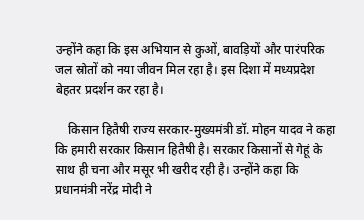उन्होंने कहा कि इस अभियान से कुओं, बावड़ियों और पारंपरिक जल स्रोतों को नया जीवन मिल रहा है। इस दिशा में मध्यप्रदेश बेहतर प्रदर्शन कर रहा है।

    किसान हितैषी राज्य सरकार-मुख्यमंत्री डॉ. मोहन यादव ने कहा कि हमारी सरकार किसान हितैषी है। सरकार किसानों से गेहूं के साथ ही चना और मसूर भी खरीद रही है। उन्होंने कहा कि प्रधानमंत्री नरेंद्र मोदी ने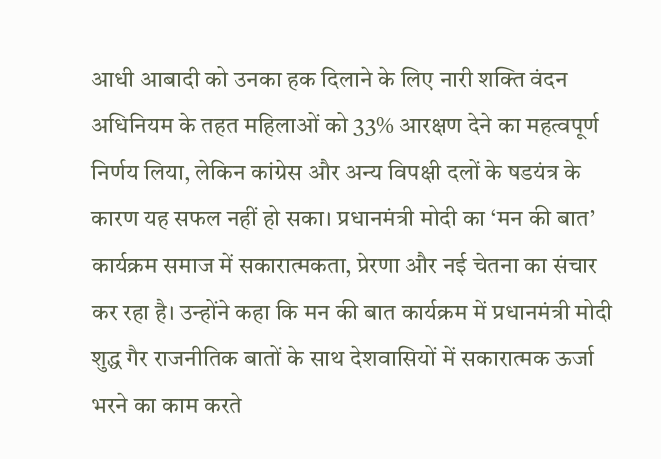आधी आबादी को उनका हक दिलाने के लिए नारी शक्ति वंदन अधिनियम के तहत महिलाओं को 33% आरक्षण देने का महत्वपूर्ण निर्णय लिया, लेकिन कांग्रेस और अन्य विपक्षी दलों के षडयंत्र के कारण यह सफल नहीं हो सका। प्रधानमंत्री मोदी का ‘मन की बात’ कार्यक्रम समाज में सकारात्मकता, प्रेरणा और नई चेतना का संचार कर रहा है। उन्होंने कहा कि मन की बात कार्यक्रम में प्रधानमंत्री मोदी शुद्ध गैर राजनीतिक बातों के साथ देशवासियों में सकारात्मक ऊर्जा भरने का काम करते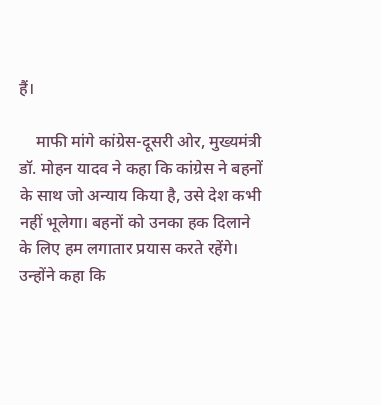हैं।

    माफी मांगे कांग्रेस-दूसरी ओर, मुख्यमंत्री डॉ. मोहन यादव ने कहा कि कांग्रेस ने बहनों के साथ जो अन्याय किया है, उसे देश कभी नहीं भूलेगा। बहनों को उनका हक दिलाने के लिए हम लगातार प्रयास करते रहेंगे। उन्होंने कहा कि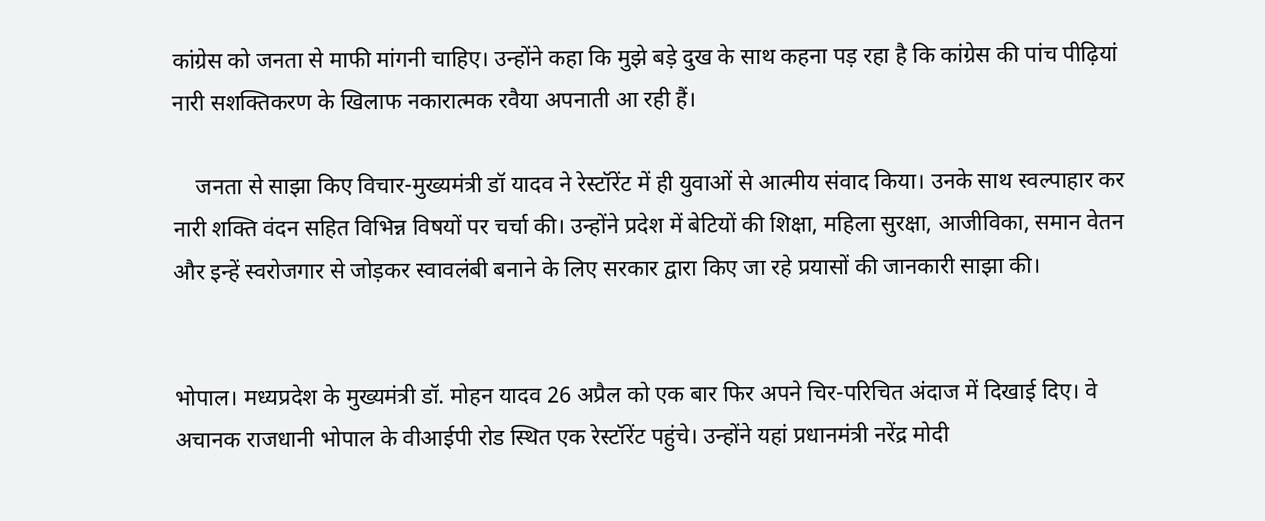कांग्रेस को जनता से माफी मांगनी चाहिए। उन्होंने कहा कि मुझे बड़े दुख के साथ कहना पड़ रहा है कि कांग्रेस की पांच पीढ़ियां नारी सशक्तिकरण के खिलाफ नकारात्मक रवैया अपनाती आ रही हैं।

    जनता से साझा किए विचार-मुख्यमंत्री डॉ यादव ने रेस्टॉरेंट में ही युवाओं से आत्मीय संवाद किया। उनके साथ स्वल्पाहार कर नारी शक्ति वंदन सहित विभिन्न विषयों पर चर्चा की। उन्होंने प्रदेश में बेटियों की शिक्षा, महिला सुरक्षा, आजीविका, समान वेतन और इन्हें स्वरोजगार से जोड़कर स्वावलंबी बनाने के लिए सरकार द्वारा किए जा रहे प्रयासों की जानकारी साझा की।


भोपाल। मध्यप्रदेश के मुख्यमंत्री डॉ. मोहन यादव 26 अप्रैल को एक बार फिर अपने चिर-परिचित अंदाज में दिखाई दिए। वे अचानक राजधानी भोपाल के वीआईपी रोड स्थित एक रेस्टॉरेंट पहुंचे। उन्होंने यहां प्रधानमंत्री नरेंद्र मोदी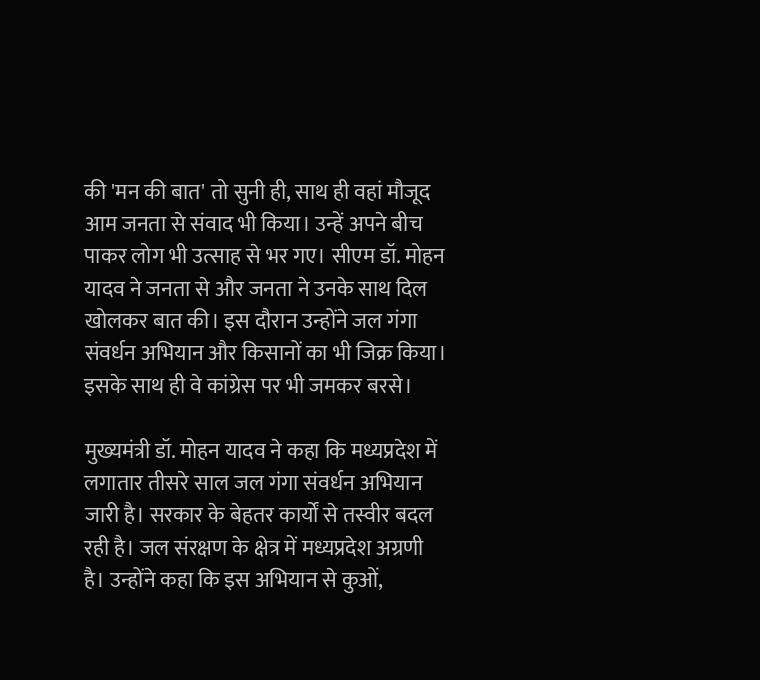की 'मन की बात' तो सुनी ही, साथ ही वहां मौजूद आम जनता से संवाद भी किया। उन्हें अपने बीच पाकर लोग भी उत्साह से भर गए। सीएम डॉ. मोहन यादव ने जनता से और जनता ने उनके साथ दिल खोलकर बात की। इस दौरान उन्होंने जल गंगा संवर्धन अभियान और किसानों का भी जिक्र किया। इसके साथ ही वे कांग्रेस पर भी जमकर बरसे।

मुख्यमंत्री डॉ. मोहन यादव ने कहा कि मध्यप्रदेश में लगातार तीसरे साल जल गंगा संवर्धन अभियान जारी है। सरकार के बेहतर कार्यों से तस्वीर बदल रही है। जल संरक्षण के क्षेत्र में मध्यप्रदेश अग्रणी है। उन्होंने कहा कि इस अभियान से कुओं,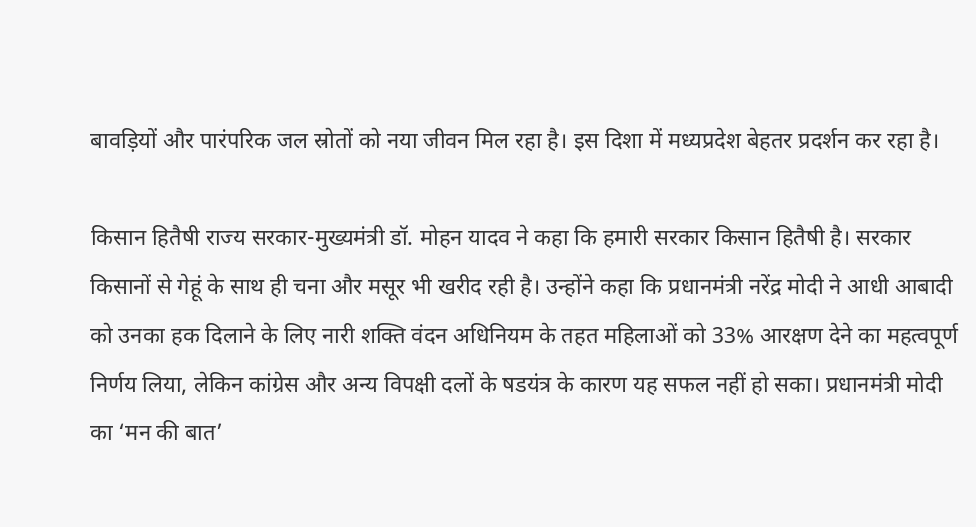बावड़ियों और पारंपरिक जल स्रोतों को नया जीवन मिल रहा है। इस दिशा में मध्यप्रदेश बेहतर प्रदर्शन कर रहा है।

किसान हितैषी राज्य सरकार-मुख्यमंत्री डॉ. मोहन यादव ने कहा कि हमारी सरकार किसान हितैषी है। सरकार किसानों से गेहूं के साथ ही चना और मसूर भी खरीद रही है। उन्होंने कहा कि प्रधानमंत्री नरेंद्र मोदी ने आधी आबादी को उनका हक दिलाने के लिए नारी शक्ति वंदन अधिनियम के तहत महिलाओं को 33% आरक्षण देने का महत्वपूर्ण निर्णय लिया, लेकिन कांग्रेस और अन्य विपक्षी दलों के षडयंत्र के कारण यह सफल नहीं हो सका। प्रधानमंत्री मोदी का ‘मन की बात’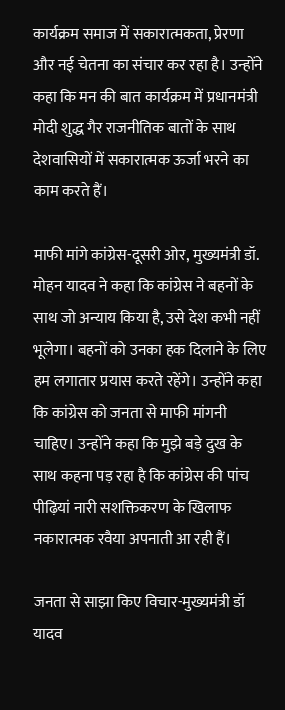कार्यक्रम समाज में सकारात्मकता, प्रेरणा और नई चेतना का संचार कर रहा है। उन्होंने कहा कि मन की बात कार्यक्रम में प्रधानमंत्री मोदी शुद्ध गैर राजनीतिक बातों के साथ देशवासियों में सकारात्मक ऊर्जा भरने का काम करते हैं।

माफी मांगे कांग्रेस-दूसरी ओर, मुख्यमंत्री डॉ. मोहन यादव ने कहा कि कांग्रेस ने बहनों के साथ जो अन्याय किया है, उसे देश कभी नहीं भूलेगा। बहनों को उनका हक दिलाने के लिए हम लगातार प्रयास करते रहेंगे। उन्होंने कहा कि कांग्रेस को जनता से माफी मांगनी चाहिए। उन्होंने कहा कि मुझे बड़े दुख के साथ कहना पड़ रहा है कि कांग्रेस की पांच पीढ़ियां नारी सशक्तिकरण के खिलाफ नकारात्मक रवैया अपनाती आ रही हैं।

जनता से साझा किए विचार-मुख्यमंत्री डॉ यादव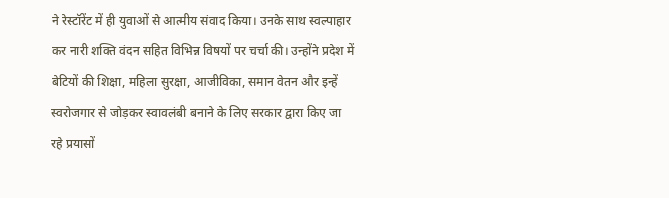ने रेस्टॉरेंट में ही युवाओं से आत्मीय संवाद किया। उनके साथ स्वल्पाहार कर नारी शक्ति वंदन सहित विभिन्न विषयों पर चर्चा की। उन्होंने प्रदेश में बेटियों की शिक्षा, महिला सुरक्षा, आजीविका, समान वेतन और इन्हें स्वरोजगार से जोड़कर स्वावलंबी बनाने के लिए सरकार द्वारा किए जा रहे प्रयासों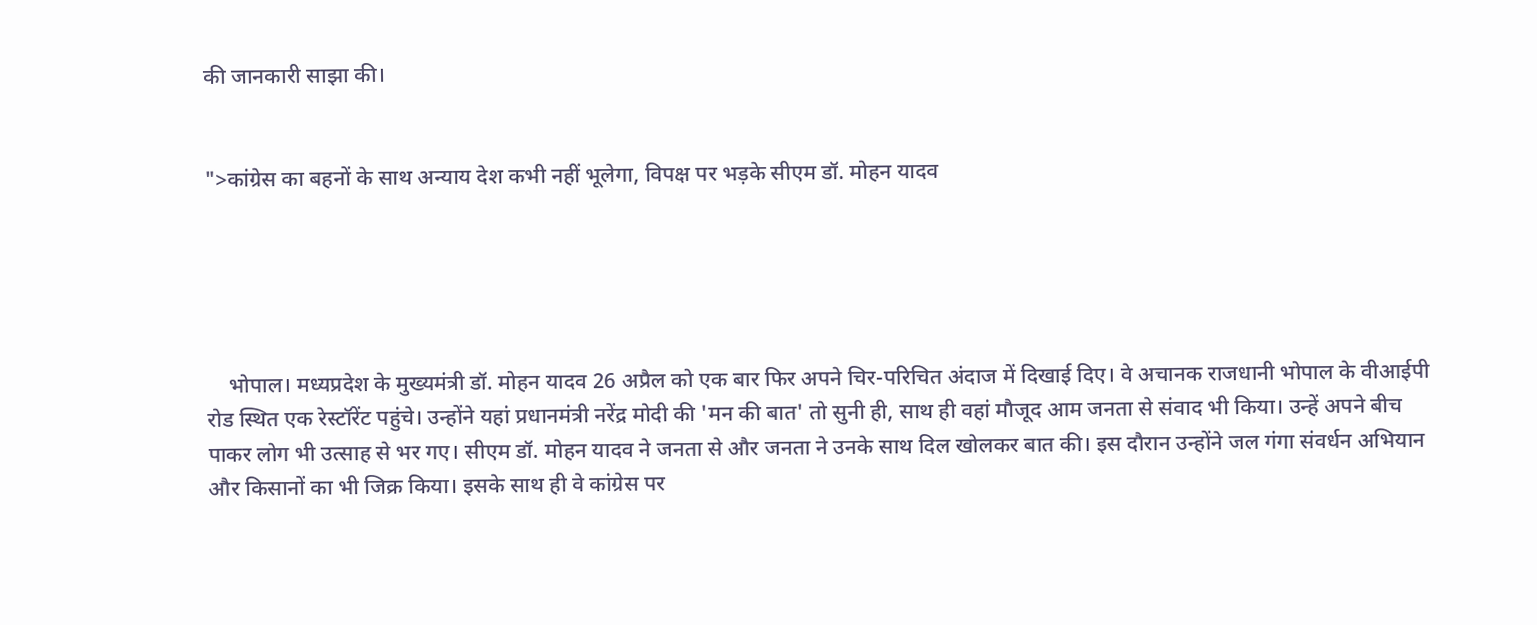की जानकारी साझा की।


">कांग्रेस का बहनों के साथ अन्याय देश कभी नहीं भूलेगा, विपक्ष पर भड़के सीएम डॉ. मोहन यादव





    भोपाल। मध्यप्रदेश के मुख्यमंत्री डॉ. मोहन यादव 26 अप्रैल को एक बार फिर अपने चिर-परिचित अंदाज में दिखाई दिए। वे अचानक राजधानी भोपाल के वीआईपी रोड स्थित एक रेस्टॉरेंट पहुंचे। उन्होंने यहां प्रधानमंत्री नरेंद्र मोदी की 'मन की बात' तो सुनी ही, साथ ही वहां मौजूद आम जनता से संवाद भी किया। उन्हें अपने बीच पाकर लोग भी उत्साह से भर गए। सीएम डॉ. मोहन यादव ने जनता से और जनता ने उनके साथ दिल खोलकर बात की। इस दौरान उन्होंने जल गंगा संवर्धन अभियान और किसानों का भी जिक्र किया। इसके साथ ही वे कांग्रेस पर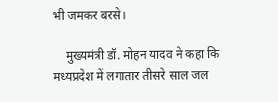भी जमकर बरसे।

    मुख्यमंत्री डॉ. मोहन यादव ने कहा कि मध्यप्रदेश में लगातार तीसरे साल जल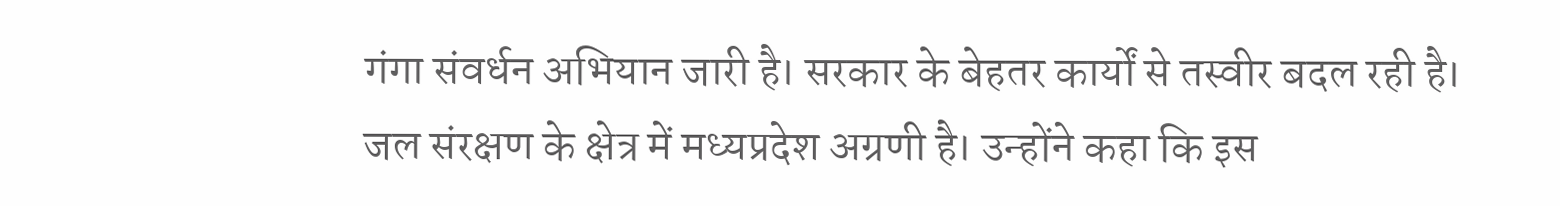गंगा संवर्धन अभियान जारी है। सरकार के बेहतर कार्यों से तस्वीर बदल रही है। जल संरक्षण के क्षेत्र में मध्यप्रदेश अग्रणी है। उन्होंने कहा कि इस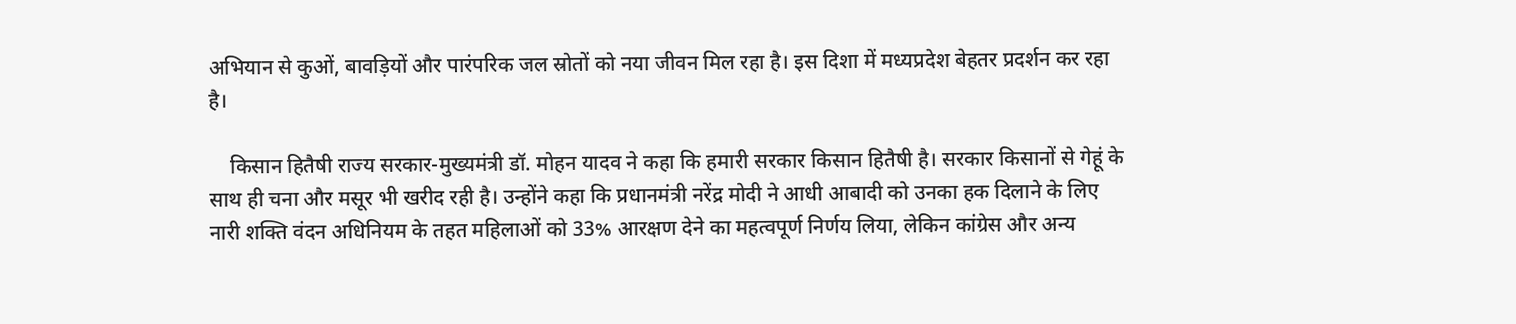अभियान से कुओं, बावड़ियों और पारंपरिक जल स्रोतों को नया जीवन मिल रहा है। इस दिशा में मध्यप्रदेश बेहतर प्रदर्शन कर रहा है।

    किसान हितैषी राज्य सरकार-मुख्यमंत्री डॉ. मोहन यादव ने कहा कि हमारी सरकार किसान हितैषी है। सरकार किसानों से गेहूं के साथ ही चना और मसूर भी खरीद रही है। उन्होंने कहा कि प्रधानमंत्री नरेंद्र मोदी ने आधी आबादी को उनका हक दिलाने के लिए नारी शक्ति वंदन अधिनियम के तहत महिलाओं को 33% आरक्षण देने का महत्वपूर्ण निर्णय लिया, लेकिन कांग्रेस और अन्य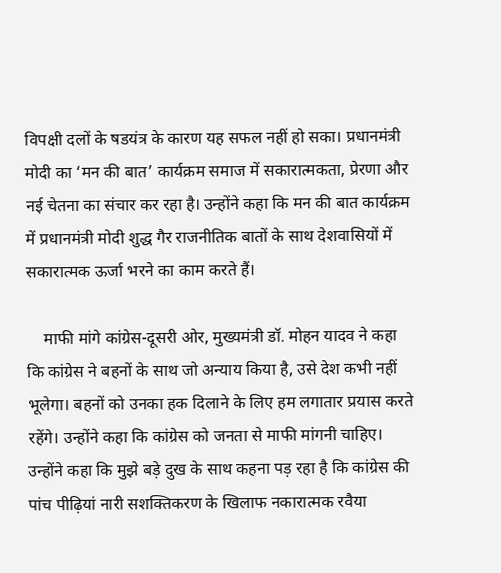विपक्षी दलों के षडयंत्र के कारण यह सफल नहीं हो सका। प्रधानमंत्री मोदी का ‘मन की बात’ कार्यक्रम समाज में सकारात्मकता, प्रेरणा और नई चेतना का संचार कर रहा है। उन्होंने कहा कि मन की बात कार्यक्रम में प्रधानमंत्री मोदी शुद्ध गैर राजनीतिक बातों के साथ देशवासियों में सकारात्मक ऊर्जा भरने का काम करते हैं।

    माफी मांगे कांग्रेस-दूसरी ओर, मुख्यमंत्री डॉ. मोहन यादव ने कहा कि कांग्रेस ने बहनों के साथ जो अन्याय किया है, उसे देश कभी नहीं भूलेगा। बहनों को उनका हक दिलाने के लिए हम लगातार प्रयास करते रहेंगे। उन्होंने कहा कि कांग्रेस को जनता से माफी मांगनी चाहिए। उन्होंने कहा कि मुझे बड़े दुख के साथ कहना पड़ रहा है कि कांग्रेस की पांच पीढ़ियां नारी सशक्तिकरण के खिलाफ नकारात्मक रवैया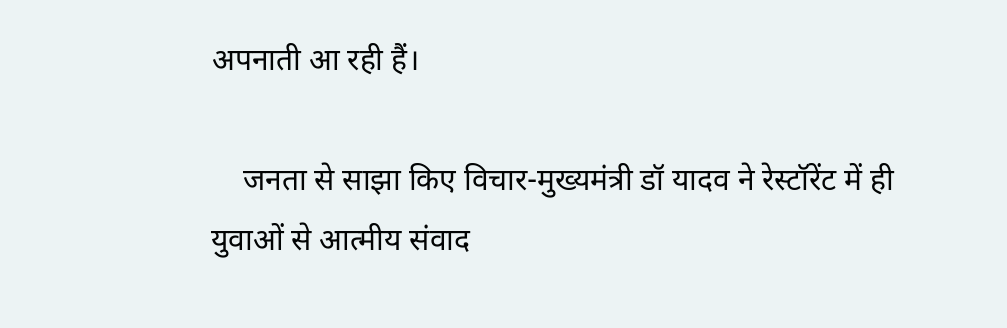अपनाती आ रही हैं।

    जनता से साझा किए विचार-मुख्यमंत्री डॉ यादव ने रेस्टॉरेंट में ही युवाओं से आत्मीय संवाद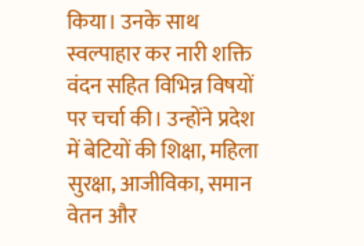किया। उनके साथ स्वल्पाहार कर नारी शक्ति वंदन सहित विभिन्न विषयों पर चर्चा की। उन्होंने प्रदेश में बेटियों की शिक्षा, महिला सुरक्षा, आजीविका, समान वेतन और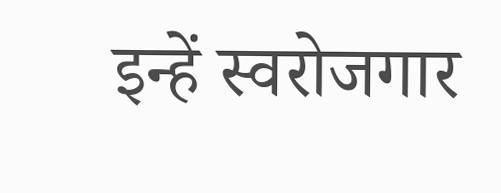इन्हें स्वरोजगार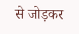से जोड़कर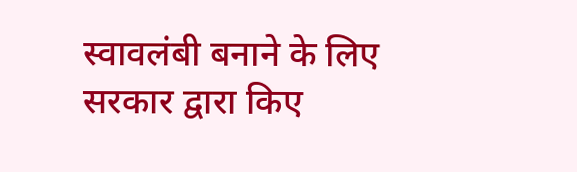स्वावलंबी बनाने के लिए सरकार द्वारा किए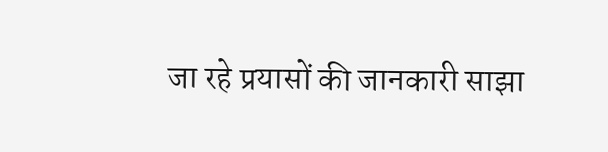जा रहे प्रयासों की जानकारी साझा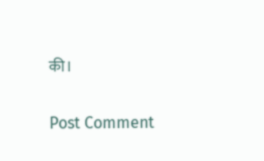की।

Post Comment